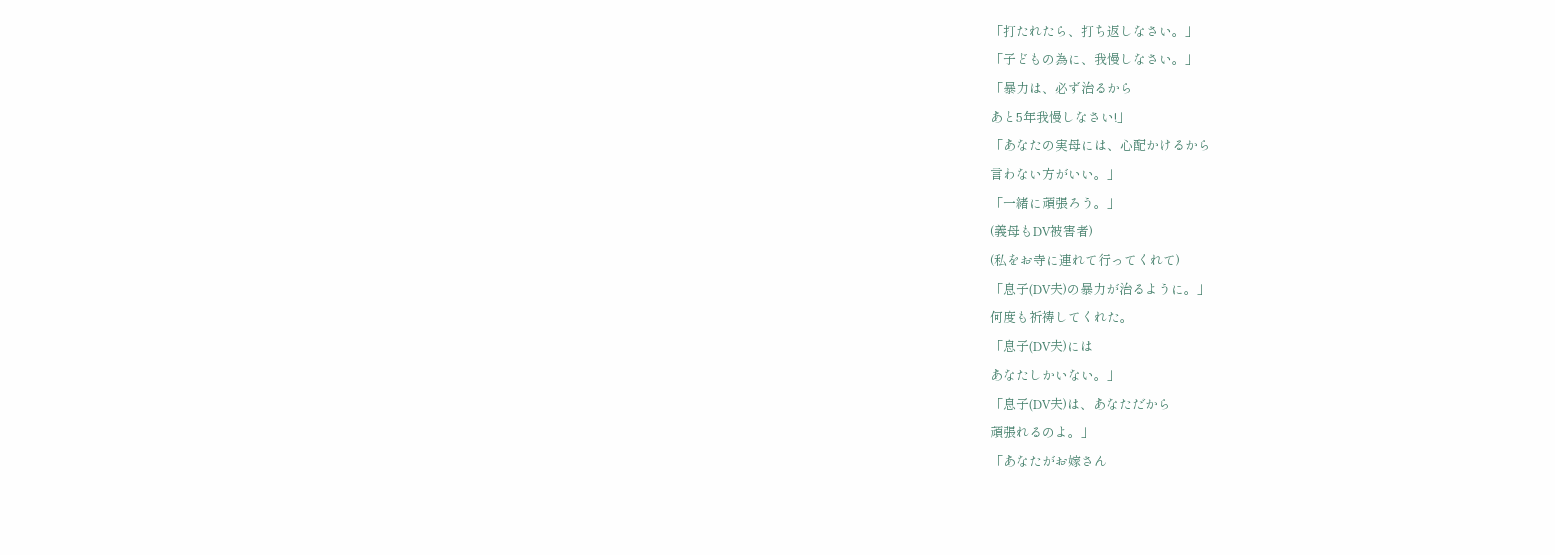「打たれたら、打ち返しなさい。」
「子どもの為に、我慢しなさい。」
「暴力は、必ず治るから
あと5年我慢しなさい!」
「あなたの実母には、心配かけるから
言わない方がいい。」
「一緒に頑張ろう。」
(義母もDV被害者)
(私をお寺に連れて行ってくれて)
「息子(DV夫)の暴力が治るように。」
何度も祈祷してくれた。
「息子(DV夫)には
あなたしかいない。」
「息子(DV夫)は、あなただから
頑張れるのよ。」
「あなたがお嫁さん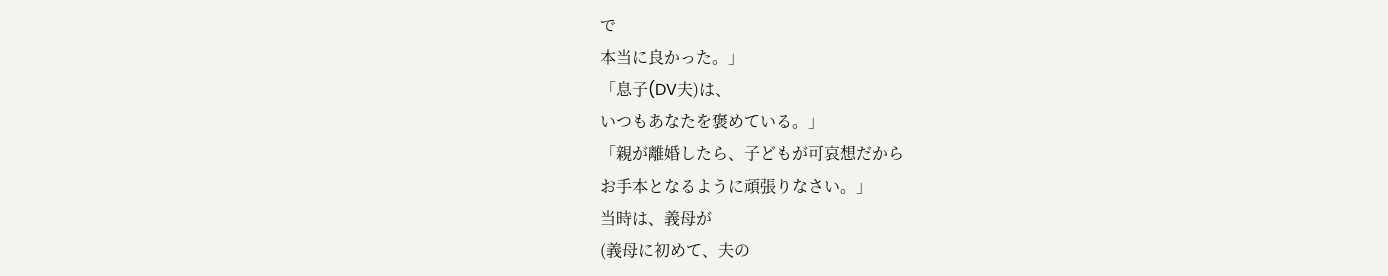で
本当に良かった。」
「息子(DV夫)は、
いつもあなたを褒めている。」
「親が離婚したら、子どもが可哀想だから
お手本となるように頑張りなさい。」
当時は、義母が
(義母に初めて、夫の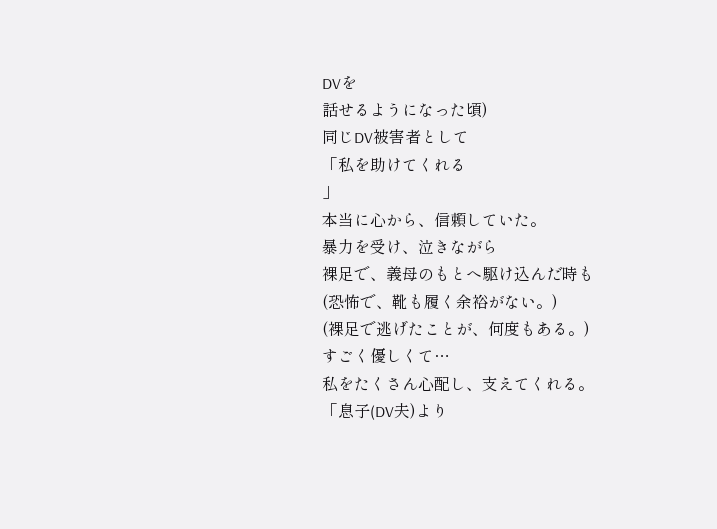DVを
話せるようになった頃)
同じDV被害者として
「私を助けてくれる
」
本当に心から、信頼していた。
暴力を受け、泣きながら
裸足で、義母のもとへ駆け込んだ時も
(恐怖で、靴も履く余裕がない。)
(裸足で逃げたことが、何度もある。)
すごく優しくて…
私をたくさん心配し、支えてくれる。
「息子(DV夫)より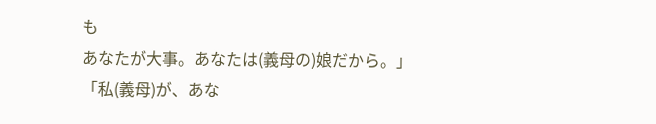も
あなたが大事。あなたは(義母の)娘だから。」
「私(義母)が、あな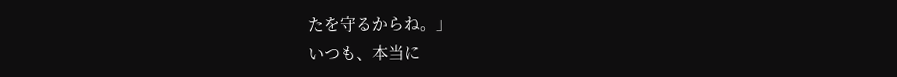たを守るからね。」
いつも、本当に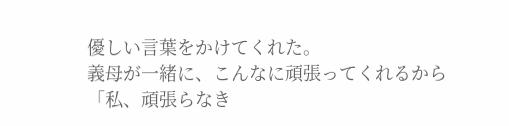優しい言葉をかけてくれた。
義母が一緒に、こんなに頑張ってくれるから
「私、頑張らなき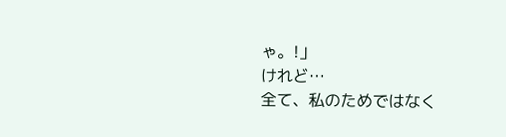ゃ。!」
けれど…
全て、私のためではなく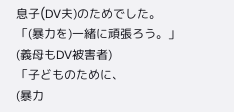息子(DV夫)のためでした。
「(暴力を)一緒に頑張ろう。」
(義母もDV被害者)
「子どものために、
(暴力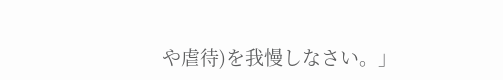や虐待)を我慢しなさい。」